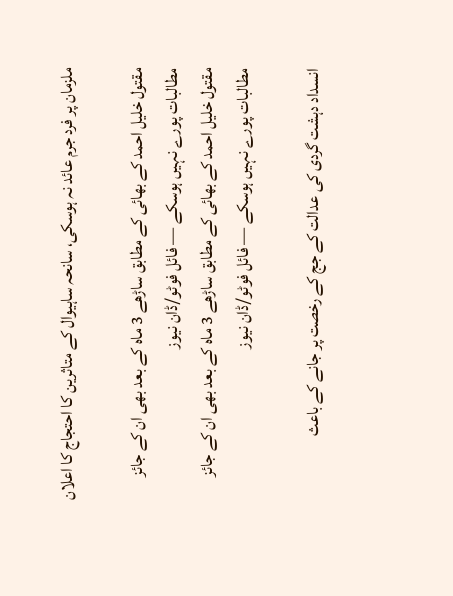ملزمان پر فرد جرم عائد نہ ہوسکی، سانحہ ساہیوال کے متاثرین کا احتجاج کا اعلان

مقتول خلیل احمد کے بھائی کے مطابق ساڑھے 3 ماہ کے بعد بھی ان کے جائز مطالبات پورے نہیں ہوسکے — فائل فوٹو/ڈان نیوز
مقتول خلیل احمد کے بھائی کے مطابق ساڑھے 3 ماہ کے بعد بھی ان کے جائز مطالبات پورے نہیں ہوسکے — فائل فوٹو/ڈان نیوز

انسداد دہشت گردی کی عدالت کے جج کے رخصت پر جانے کے باعث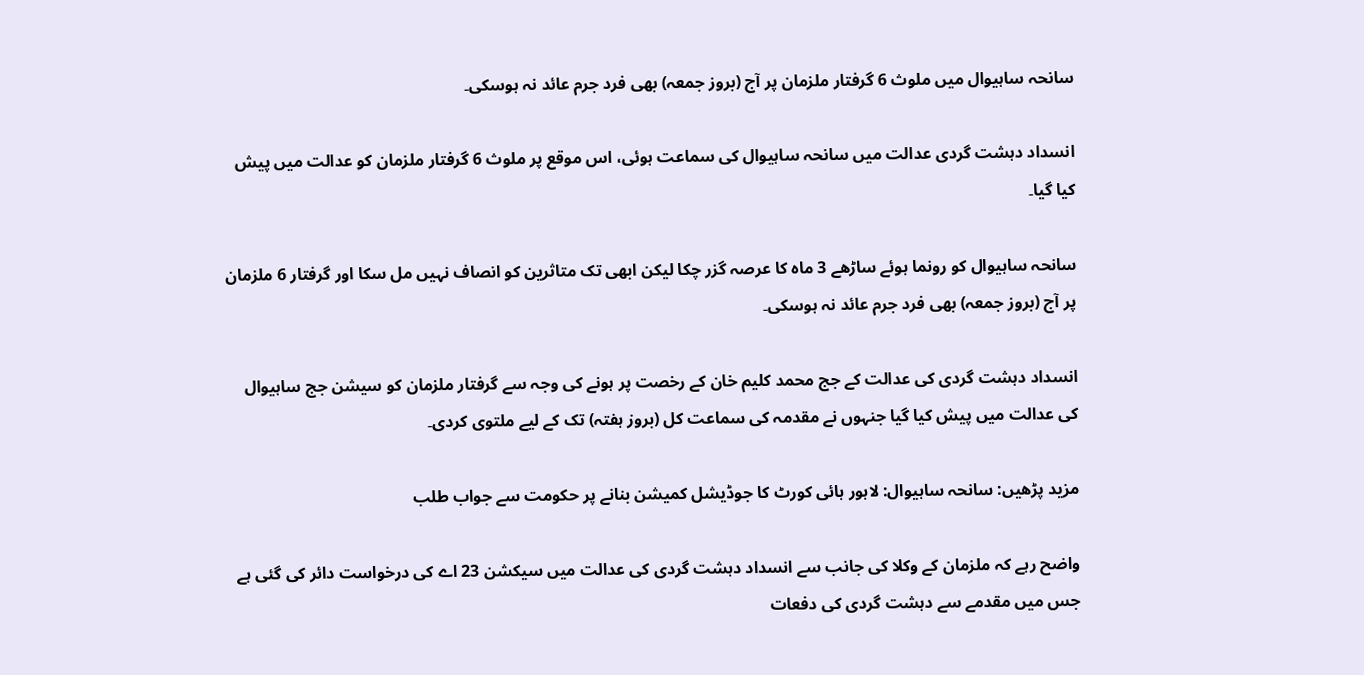سانحہ ساہیوال میں ملوث 6 گرفتار ملزمان پر آج (بروز جمعہ) بھی فرد جرم عائد نہ ہوسکی۔

انسداد دہشت گردی عدالت میں سانحہ ساہیوال کی سماعت ہوئی، اس موقع پر ملوث 6 گرفتار ملزمان کو عدالت میں پیش کیا گیا۔

سانحہ ساہیوال کو رونما ہوئے ساڑھے 3 ماہ کا عرصہ گزر چکا لیکن ابھی تک متاثرین کو انصاف نہیں مل سکا اور گرفتار 6 ملزمان پر آج (بروز جمعہ) بھی فرد جرم عائد نہ ہوسکی۔

انسداد دہشت گردی کی عدالت کے جج محمد کلیم خان کے رخصت پر ہونے کی وجہ سے گرفتار ملزمان کو سیشن جج ساہیوال کی عدالت میں پیش کیا گیا جنہوں نے مقدمہ کی سماعت کل (بروز ہفتہ) تک کے لیے ملتوی کردی۔

مزید پڑھیں: سانحہ ساہیوال: لاہور ہائی کورٹ کا جوڈیشل کمیشن بنانے پر حکومت سے جواب طلب

واضح رہے کہ ملزمان کے وکلا کی جانب سے انسداد دہشت گردی کی عدالت میں سیکشن 23 اے کی درخواست دائر کی گئی ہے جس میں مقدمے سے دہشت گردی کی دفعات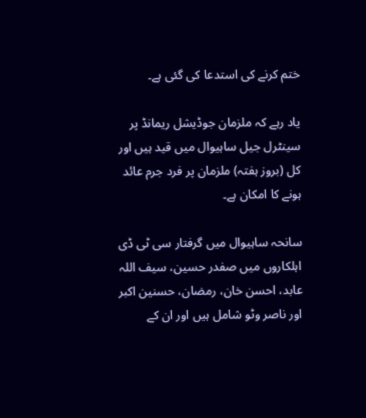ختم کرنے کی استدعا کی گئی ہے۔

یاد رہے کہ ملزمان جوڈیشل ریمانڈ پر سینٹرل جیل ساہیوال میں قید ہیں اور کل (بروز ہفتہ) ملزمان پر فرد جرم عائد ہونے کا امکان ہے۔

سانحہ ساہیوال میں گرفتار سی ٹی ڈی اہلکاروں میں صفدر حسین، سیف اللہ عابد، احسن خان، رمضان، حسنین اکبر اور ناصر وٹو شامل ہیں اور ان کے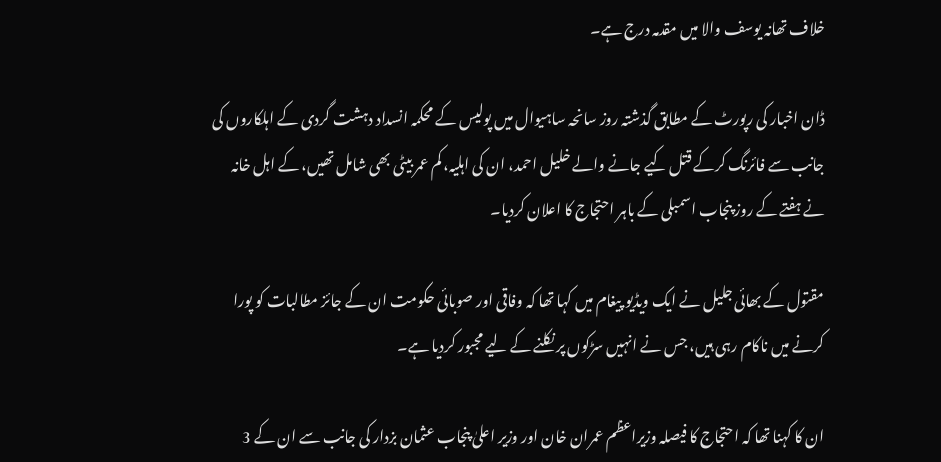خلاف تھانہ یوسف والا میں مقدمہ درج ہے۔

ڈان اخبار کی رپورٹ کے مطابق گذشتہ روز سانحہ ساہیوال میں پولیس کے محکمہ انسداد دہشت گردی کے اہلکاروں کی جانب سے فائرنگ کرکے قتل کیے جانے والے خلیل احمد، ان کی اہلیہ، کم عمر بیٹی بھی شامل تھیں، کے اہل خانہ نے ہفتے کے روز پنجاب اسمبلی کے باہر احتجاج کا اعلان کردیا۔

مقتول کے بھائی جلیل نے ایک ویڈیو پیغام میں کہا تھا کہ وفاقی اور صوبائی حکومت ان کے جائز مطالبات کو پورا کرنے میں ناکام رہی ہیں، جس نے انہیں سڑکوں پر نکلنے کے لیے مجبور کردیا ہے۔

ان کا کہنا تھا کہ احتجاج کا فیصلہ وزیراعظم عمران خان اور وزیر اعلیٰ پنجاب عثمان بزدار کی جانب سے ان کے 3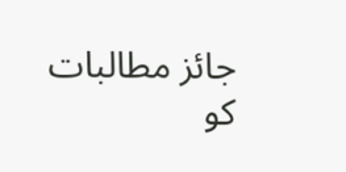جائز مطالبات کو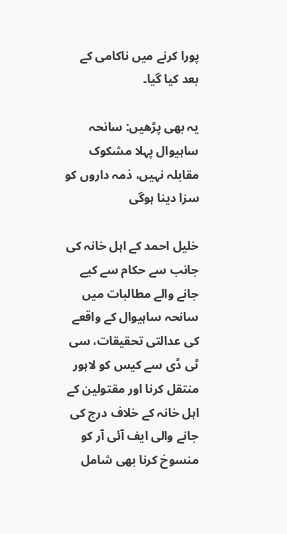پورا کرنے میں ناکامی کے بعد کیا گیا۔

یہ بھی پڑھیں: سانحہ ساہیوال پہلا مشکوک مقابلہ نہیں، ذمہ داروں کو سزا دینا ہوگی

خلیل احمد کے اہل خانہ کی جانب سے حکام سے کیے جانے والے مطالبات میں سانحہ ساہیوال کے واقعے کی عدالتی تحقیقات، سی ٹی ڈی سے کیس کو لاہور منتقل کرنا اور مقتولین کے اہل خانہ کے خلاف درج کی جانے والی ایف آئی آر کو منسوخ کرنا بھی شامل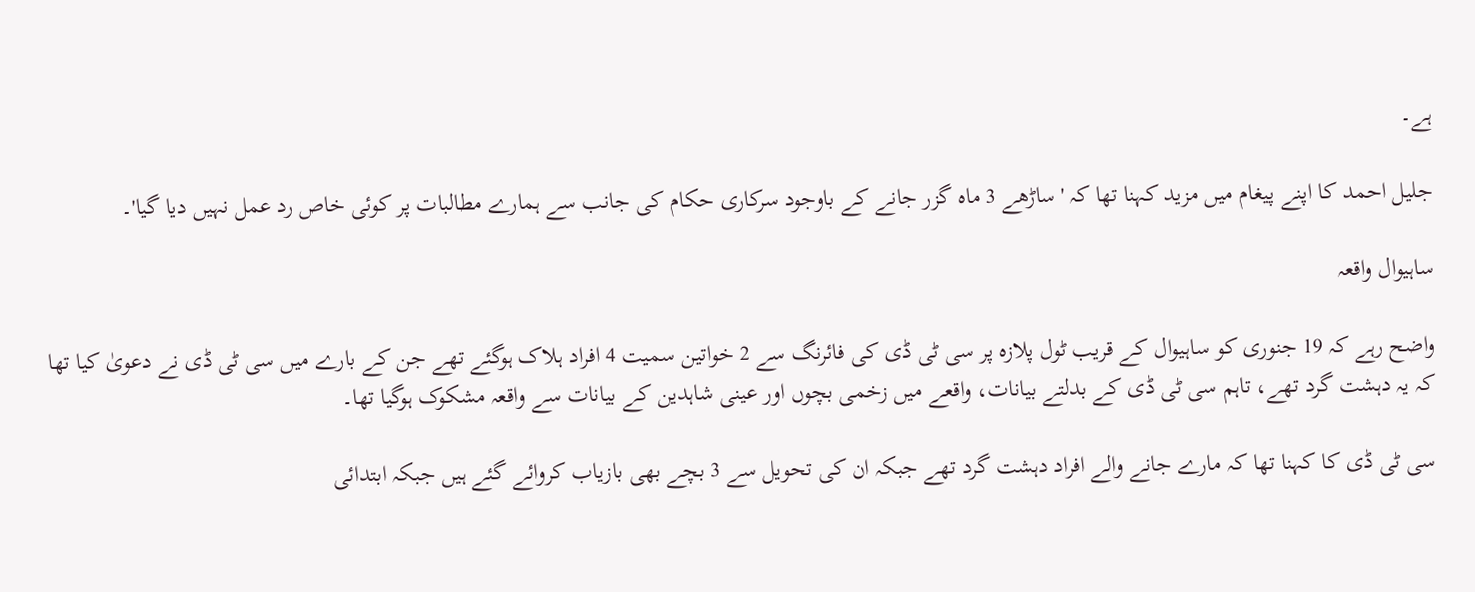ہے۔

جلیل احمد کا اپنے پیغام میں مزید کہنا تھا کہ 'ساڑھے 3 ماہ گزر جانے کے باوجود سرکاری حکام کی جانب سے ہمارے مطالبات پر کوئی خاص رد عمل نہیں دیا گیا'۔

ساہیوال واقعہ

واضح رہے کہ 19 جنوری کو ساہیوال کے قریب ٹول پلازہ پر سی ٹی ڈی کی فائرنگ سے 2 خواتین سمیت 4 افراد ہلاک ہوگئے تھے جن کے بارے میں سی ٹی ڈی نے دعویٰ کیا تھا کہ یہ دہشت گرد تھے، تاہم سی ٹی ڈی کے بدلتے بیانات، واقعے میں زخمی بچوں اور عینی شاہدین کے بیانات سے واقعہ مشکوک ہوگیا تھا۔

سی ٹی ڈی کا کہنا تھا کہ مارے جانے والے افراد دہشت گرد تھے جبکہ ان کی تحویل سے 3 بچے بھی بازیاب کروائے گئے ہیں جبکہ ابتدائی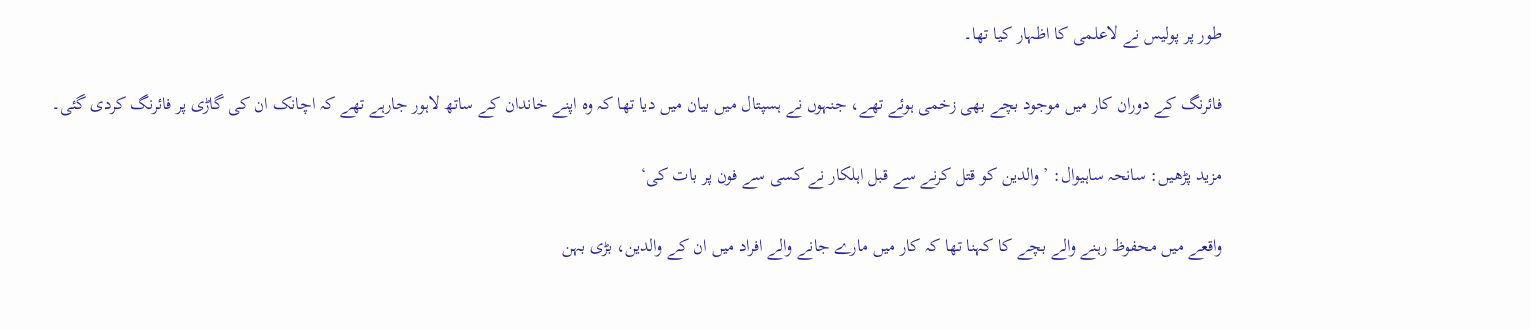طور پر پولیس نے لاعلمی کا اظہار کیا تھا۔

فائرنگ کے دوران کار میں موجود بچے بھی زخمی ہوئے تھے، جنہوں نے ہسپتال میں بیان میں دیا تھا کہ وہ اپنے خاندان کے ساتھ لاہور جارہے تھے کہ اچانک ان کی گاڑی پر فائرنگ کردی گئی۔

مزید پڑھیں: سانحہ ساہیوال: ’والدین کو قتل کرنے سے قبل اہلکار نے کسی سے فون پر بات کی‘

واقعے میں محفوظ رہنے والے بچے کا کہنا تھا کہ کار میں مارے جانے والے افراد میں ان کے والدین، بڑی بہن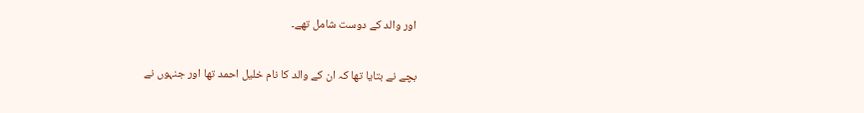اور والد کے دوست شامل تھے۔

بچے نے بتایا تھا کہ ان کے والد کا نام خلیل احمد تھا اور جنہوں نے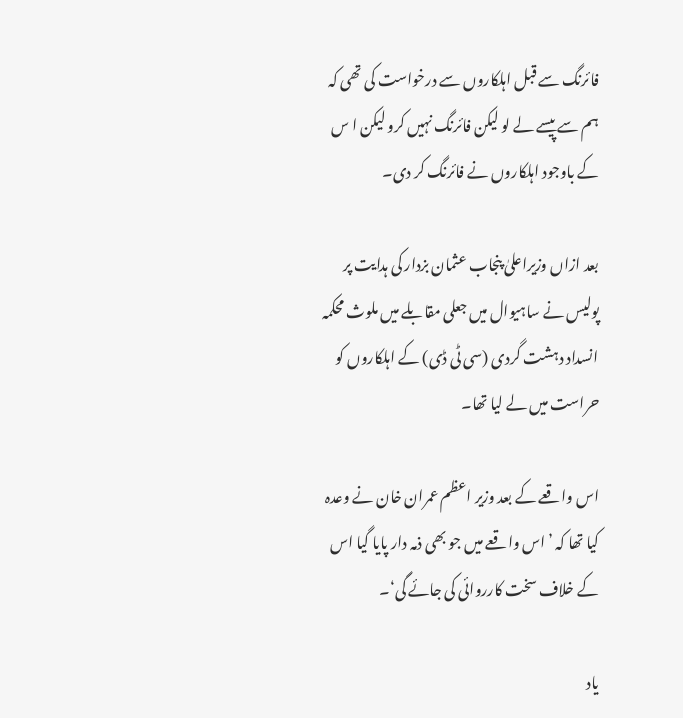فائرنگ سے قبل اہلکاروں سے درخواست کی تھی کہ ہم سے پیسے لے لو لیکن فائرنگ نہیں کرو لیکن ا س کے باوجود اہلکاروں نے فائرنگ کر دی۔

بعد ازاں وزیراعلیٰ پنجاب عثمان بزدار کی ہدایت پر پولیس نے ساہیوال میں جعلی مقابلے میں ملوث محکمہ انسداد دہشت گردی (سی ٹی ڈی) کے اہلکاروں کو حراست میں لے لیا تھا۔

اس واقعے کے بعد وزیر اعظم عمران خان نے وعدہ کیا تھا کہ ’اس واقعے میں جو بھی ذمہ دار پایا گیا اس کے خلاف سخت کارروائی کی جائے گی‘۔

یاد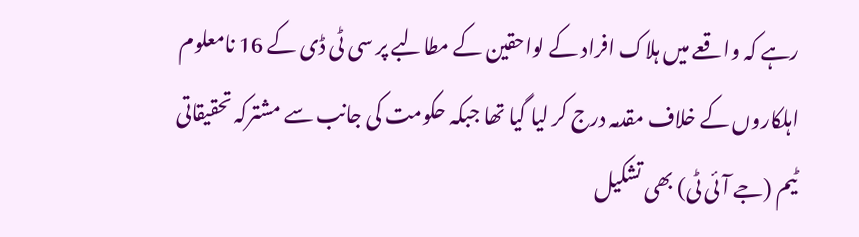رہے کہ واقعے میں ہلاک افراد کے لواحقین کے مطالبے پر سی ٹی ڈی کے 16 نامعلوم اہلکاروں کے خلاف مقدمہ درج کر لیا گیا تھا جبکہ حکومت کی جانب سے مشترکہ تحقیقاتی ٹیم (جے آئی ٹی) بھی تشکیل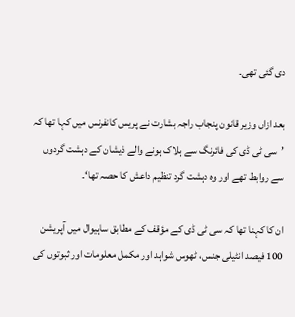دی گئی تھی۔

بعد ازاں وزیر قانون پنجاب راجہ بشارت نے پریس کانفرنس میں کہا تھا کہ ’سی ٹی ڈی کی فائرنگ سے ہلاک ہونے والے ذیشان کے دہشت گردوں سے روابط تھے اور وہ دہشت گرد تنظیم داعش کا حصہ تھا‘۔

ان کا کہنا تھا کہ سی ٹی ڈی کے مؤقف کے مطابق ساہیوال میں آپریشن 100 فیصد انٹیلی جنس، ٹھوس شواہد اور مکمل معلومات اور ثبوتوں کی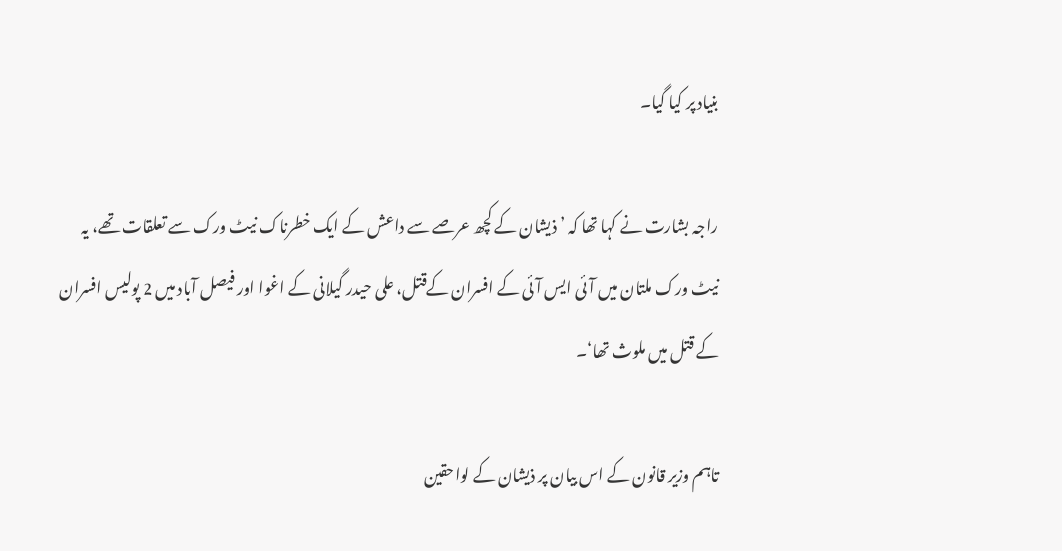بنیاد پر کیا گیا۔

راجہ بشارت نے کہا تھا کہ ’ذیشان کے کچھ عرصے سے داعش کے ایک خطرناک نیٹ ورک سے تعلقات تھے، یہ نیٹ ورک ملتان میں آئی ایس آئی کے افسران کےقتل، علی حیدر گیلانی کے اغوا اور فیصل آباد میں 2 پولیس افسران کے قتل میں ملوث تھا‘۔

تاہم وزیر قانون کے اس بیان پر ذیشان کے لواحقین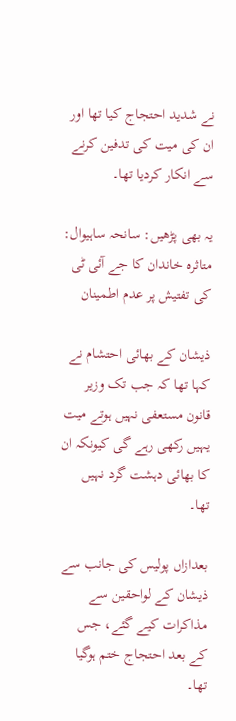نے شدید احتجاج کیا تھا اور ان کی میت کی تدفین کرنے سے انکار کردیا تھا۔

یہ بھی پڑھیں: سانحہ ساہیوال: متاثرہ خاندان کا جے آئی ٹی کی تفتیش پر عدم اطمینان

ذیشان کے بھائی احتشام نے کہا تھا کہ جب تک وزیر قانون مستعفی نہیں ہوتے میت یہیں رکھی رہے گی کیونکہ ان کا بھائی دہشت گرد نہیں تھا۔

بعدازاں پولیس کی جانب سے ذیشان کے لواحقین سے مذاکرات کیے گئے، جس کے بعد احتجاج ختم ہوگیا تھا۔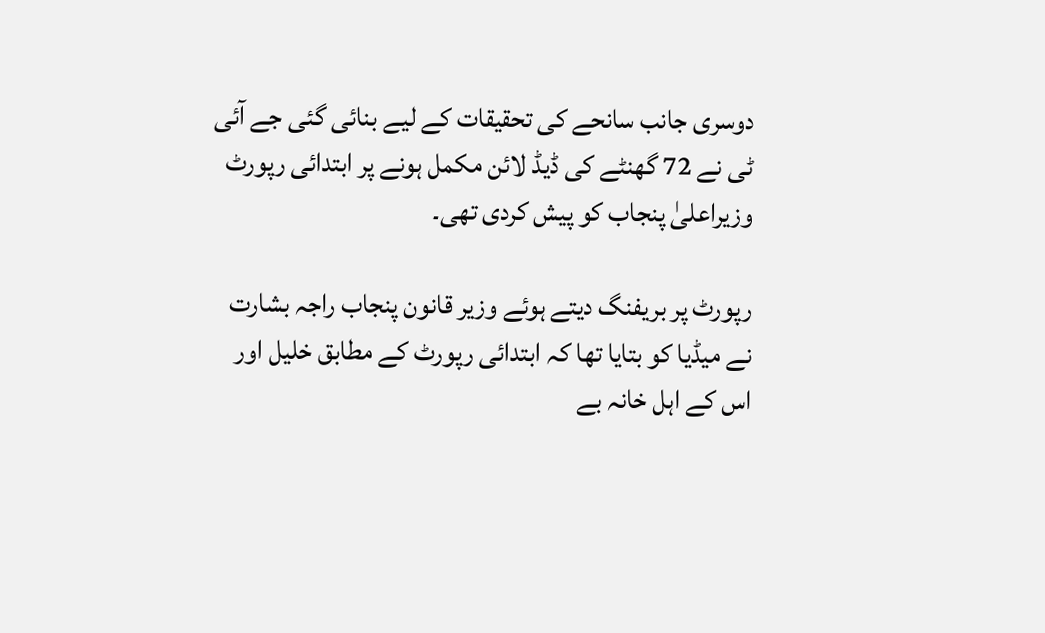دوسری جانب سانحے کی تحقیقات کے لیے بنائی گئی جے آئی ٹی نے 72 گھنٹے کی ڈیڈ لائن مکمل ہونے پر ابتدائی رپورٹ وزیراعلیٰ پنجاب کو پیش کردی تھی۔

رپورٹ پر بریفنگ دیتے ہوئے وزیر قانون پنجاب راجہ بشارت نے میڈیا کو بتایا تھا کہ ابتدائی رپورٹ کے مطابق خلیل اور اس کے اہل خانہ بے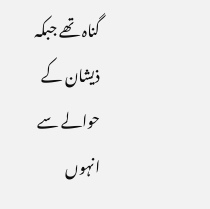گناہ تھے جبکہ ذیشان کے حوالے سے انہوں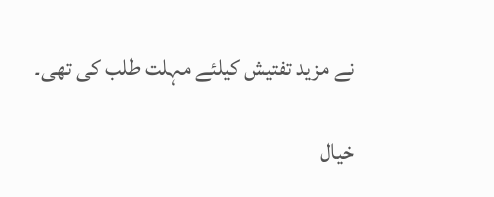نے مزید تفتیش کیلئے مہلت طلب کی تھی۔

خیال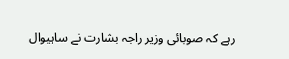رہے کہ صوبائی وزیر راجہ بشارت نے ساہیوال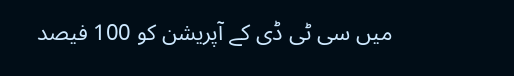میں سی ٹی ڈی کے آپریشن کو 100 فیصد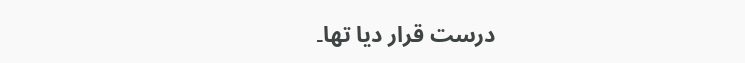درست قرار دیا تھا۔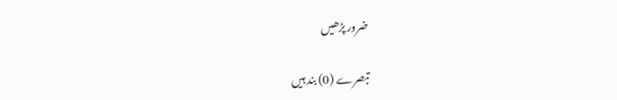ضرور پڑھیں

تبصرے (0) بند ہیں